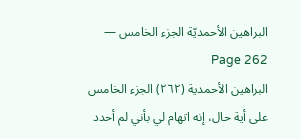البراهين الأحمديّة الجزء الخامس — Page 262
البراهين الأحمدية (٢٦٢) الجزء الخامس على أية حال، إنه اتهام لي بأني لم أحدد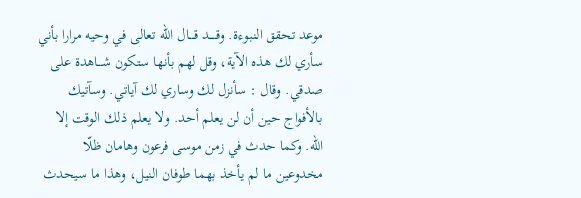موعد تحقق النبوءة. وقـــــد قــــال الله تعالى في وحيه مرارا بأني سأري لك هذه الآية، وقل لهم بأنها ستكون شـــاهدة على صدقي. وقال : سأنزل لك وساري لك آياتي. وسآتيك بالأفواج حين أن لن يعلم أحد. ولا يعلم ذلك الوقت إلا الله. وكما حدث في زمن موسى فرعون وهامان ظلّا مخدوعين ما لم يأخذ بهما طوفان النيل، وهذا ما سيحدث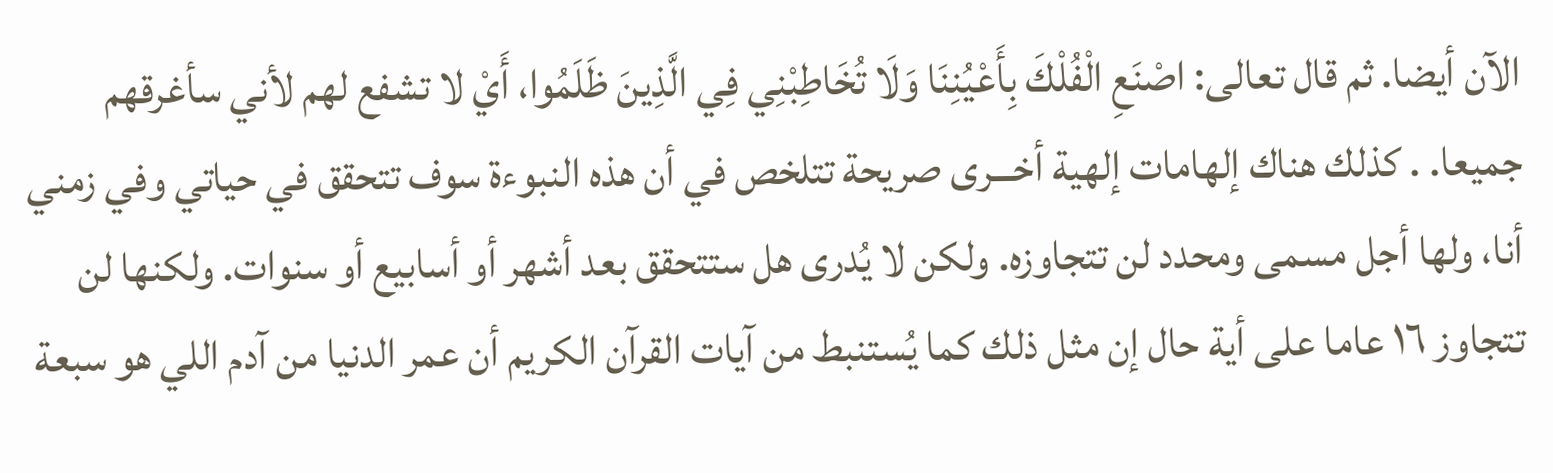الآن أيضا. ثم قال تعالى: اصْنَعِ الْفُلْكَ بِأَعْيُنِنَا وَلَا تُخَاطِبْنِي فِي الَّذِينَ ظَلَمُوا، أَيْ لا تشفع لهم لأني سأغرقهم جميعا. . كذلك هناك إلهامات إلهية أخـــرى صريحة تتلخص في أن هذه النبوءة سوف تتحقق في حياتي وفي زمني أنا، ولها أجل مسمى ومحدد لن تتجاوزه. ولكن لا يُدرى هل ستتحقق بعد أشهر أو أسابيع أو سنوات. ولكنها لن تتجاوز ١٦ عاما على أية حال إن مثل ذلك كما يُستنبط من آيات القرآن الكريم أن عمر الدنيا من آدم اللي هو سبعة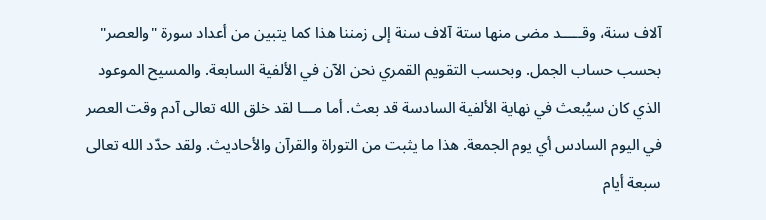آلاف سنة، وقـــــد مضى منها ستة آلاف سنة إلى زمننا هذا كما يتبين من أعداد سورة "والعصر" بحسب حساب الجمل. وبحسب التقويم القمري نحن الآن في الألفية السابعة. والمسيح الموعود الذي كان سيُبعث في نهاية الألفية السادسة قد بعث. أما مـــا لقد خلق الله تعالى آدم وقت العصر في اليوم السادس أي يوم الجمعة. هذا ما يثبت من التوراة والقرآن والأحاديث. ولقد حدّد الله تعالى سبعة أيام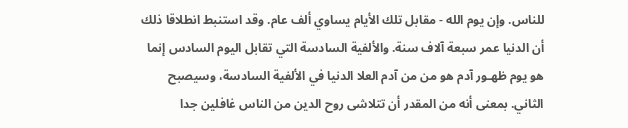للناس. وإن يوم الله - مقابل تلك الأيام يساوي ألف عام. وقد استنبط انطلاقا ذلك أن الدنيا عمر سبعة آلاف سنة. والألفية السادسة التي تقابل اليوم السادس إنما هو يوم ظهـور آدم هو من من آدم العلا الدنيا في الألفية السادسة، وسيصبح الثاني. بمعنى أنه من المقدر أن تتلاشى روح الدين من الناس غافلين جدا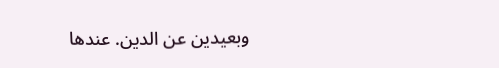وبعيدين عن الدين. عندها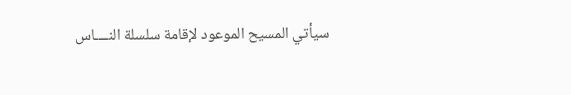سيأتي المسيح الموعود لإقامة سلسلة النــــاس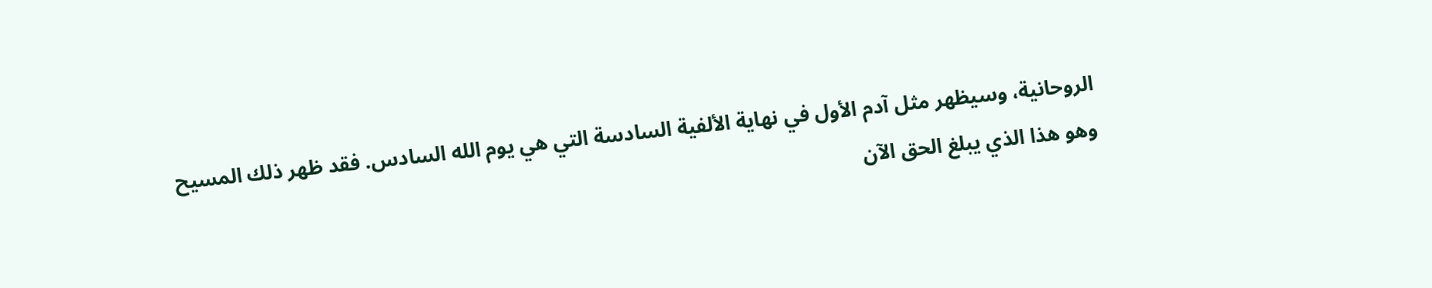الروحانية، وسيظهر مثل آدم الأول في نهاية الألفية السادسة التي هي يوم الله السادس. فقد ظهر ذلك المسيح وهو هذا الذي يبلغ الحق الآن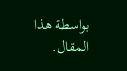بواسطة هذا المقال.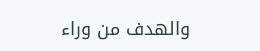والهدف من وراء